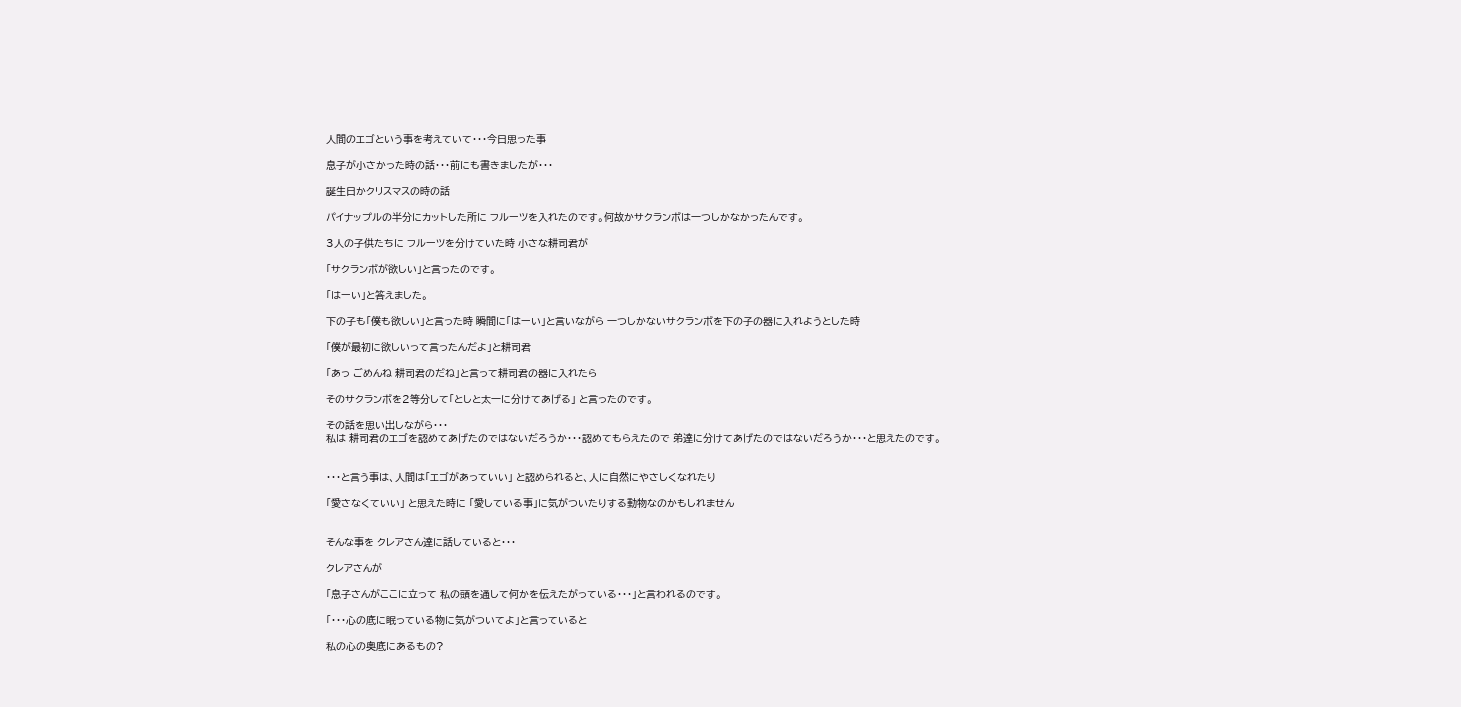人間のエゴという事を考えていて・・・今日思った事

息子が小さかった時の話・・・前にも書きましたが・・・

誕生日かクリスマスの時の話

パイナップルの半分にカットした所に フルーツを入れたのです。何故かサクランボは一つしかなかったんです。

3人の子供たちに フルーツを分けていた時 小さな耕司君が

「サクランボが欲しい」と言ったのです。

「はーい」と答えました。

下の子も「僕も欲しい」と言った時 瞬間に「はーい」と言いながら 一つしかないサクランボを下の子の器に入れようとした時

「僕が最初に欲しいって言ったんだよ」と耕司君

「あっ ごめんね 耕司君のだね」と言って耕司君の器に入れたら

そのサクランボを2等分して「としと太一に分けてあげる」 と言ったのです。

その話を思い出しながら・・・
私は 耕司君のエゴを認めてあげたのではないだろうか・・・認めてもらえたので 弟達に分けてあげたのではないだろうか・・・と思えたのです。


・・・と言う事は、人間は「エゴがあっていい」 と認められると、人に自然にやさしくなれたり

「愛さなくていい」 と思えた時に 「愛している事」に気がついたりする動物なのかもしれません


そんな事を クレアさん達に話していると・・・

クレアさんが

「息子さんがここに立って 私の頭を通して何かを伝えたがっている・・・」と言われるのです。

「・・・心の底に眠っている物に気がついてよ」と言っていると

私の心の奥底にあるもの?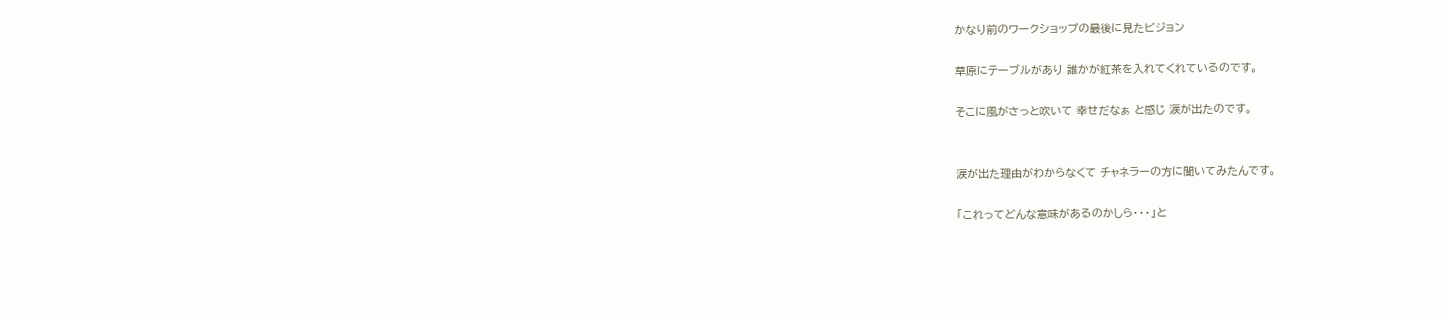かなり前のワークショップの最後に見たビジョン

草原にテーブルがあり 誰かが紅茶を入れてくれているのです。

そこに風がさっと吹いて 幸せだなぁ と感じ 涙が出たのです。


涙が出た理由がわからなくて チャネラーの方に聞いてみたんです。

「これってどんな意味があるのかしら・・・」と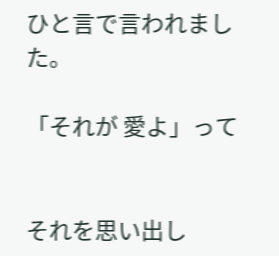ひと言で言われました。

「それが 愛よ」って


それを思い出し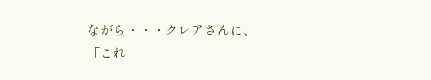ながら・・・クレアさんに、
「これ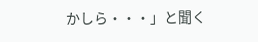かしら・・・」と聞く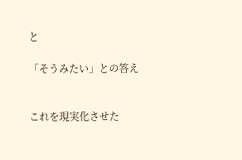と

「そうみたい」との答え


これを現実化させた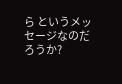ら というメッセージなのだろうか?